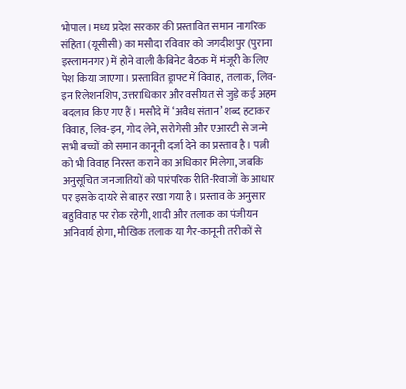भोपाल। मध्य प्रदेश सरकार की प्रस्तावित समान नागरिक संहिता (यूसीसी) का मसौदा रविवार को जगदीशपुर (पुराना इस्लामनगर) में होने वाली कैबिनेट बैठक में मंजूरी के लिए पेश किया जाएगा। प्रस्तावित ड्राफ्ट में विवाह, तलाक, लिव-इन रिलेशनशिप, उत्तराधिकार और वसीयत से जुड़े कई अहम बदलाव किए गए हैं। मसौदे में ‘अवैध संतान’ शब्द हटाकर विवाह, लिव-इन, गोद लेने, सरोगेसी और एआरटी से जन्मे सभी बच्चों को समान कानूनी दर्जा देने का प्रस्ताव है। पत्नी को भी विवाह निरस्त कराने का अधिकार मिलेगा, जबकि अनुसूचित जनजातियों को पारंपरिक रीति-रिवाजों के आधार पर इसके दायरे से बाहर रखा गया है। प्रस्ताव के अनुसार बहुविवाह पर रोक रहेगी, शादी और तलाक का पंजीयन अनिवार्य होगा, मौखिक तलाक या गैर-कानूनी तरीकों से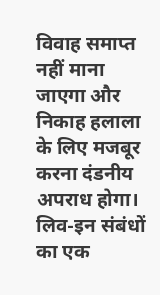विवाह समाप्त नहीं माना जाएगा और निकाह हलाला के लिए मजबूर करना दंडनीय अपराध होगा। लिव-इन संबंधों का एक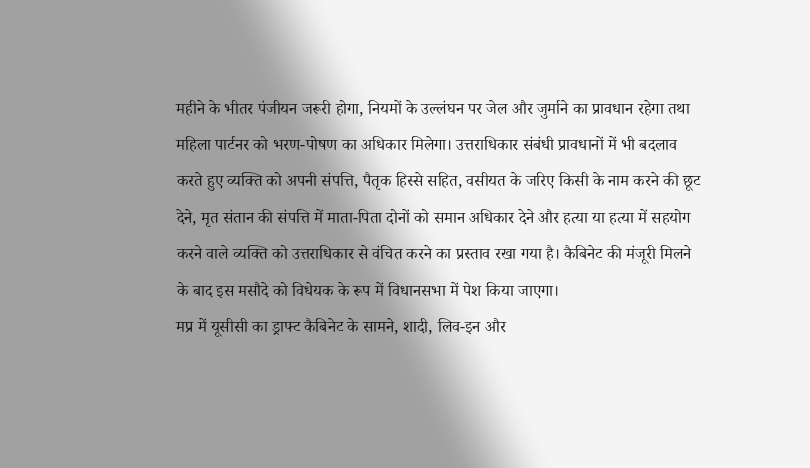महीने के भीतर पंजीयन जरूरी होगा, नियमों के उल्लंघन पर जेल और जुर्माने का प्रावधान रहेगा तथा महिला पार्टनर को भरण-पोषण का अधिकार मिलेगा। उत्तराधिकार संबंधी प्रावधानों में भी बदलाव करते हुए व्यक्ति को अपनी संपत्ति, पैतृक हिस्से सहित, वसीयत के जरिए किसी के नाम करने की छूट देने, मृत संतान की संपत्ति में माता-पिता दोनों को समान अधिकार देने और हत्या या हत्या में सहयोग करने वाले व्यक्ति को उत्तराधिकार से वंचित करने का प्रस्ताव रखा गया है। कैबिनेट की मंजूरी मिलने के बाद इस मसौदे को विधेयक के रूप में विधानसभा में पेश किया जाएगा।
मप्र में यूसीसी का ड्राफ्ट कैबिनेट के सामने, शादी, लिव-इन और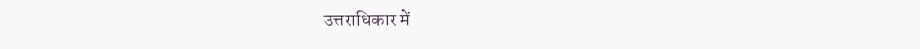उत्तराधिकार में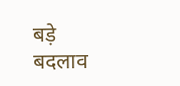बड़े बदलाव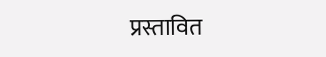प्रस्तावित